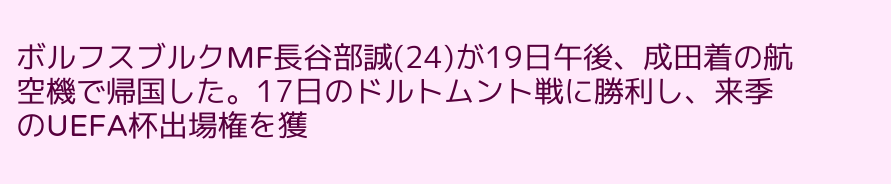ボルフスブルクMF長谷部誠(24)が19日午後、成田着の航空機で帰国した。17日のドルトムント戦に勝利し、来季のUEFA杯出場権を獲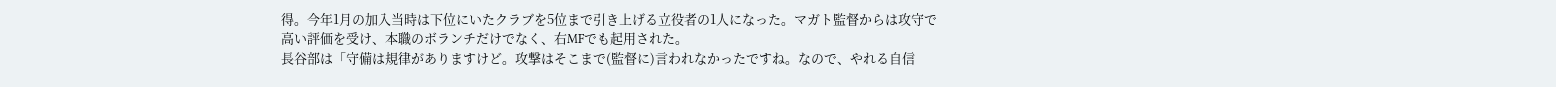得。今年1月の加入当時は下位にいたクラブを5位まで引き上げる立役者の1人になった。マガト監督からは攻守で高い評価を受け、本職のボランチだけでなく、右MFでも起用された。
長谷部は「守備は規律がありますけど。攻撃はそこまで(監督に)言われなかったですね。なので、やれる自信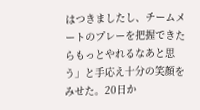はつきましたし、チームメートのプレーを把握できたらもっとやれるなあと思う」と手応え十分の笑顔をみせた。20日か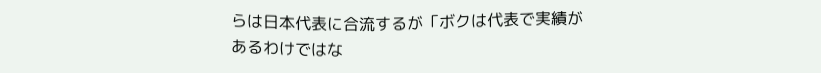らは日本代表に合流するが「ボクは代表で実績があるわけではな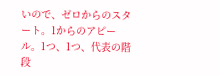いので、ゼロからのスタート。1からのアピール。1つ、1つ、代表の階段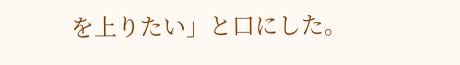を上りたい」と口にした。